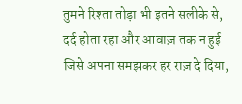तुमने रिश्ता तोड़ा भी इतने सलीके से,
दर्द होता रहा और आवाज़ तक न हुई
जिसे अपना समझकर हर राज़ दे दिया,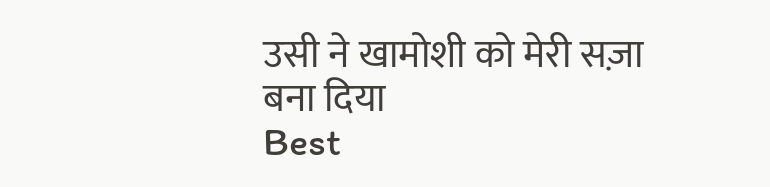उसी ने खामोशी को मेरी सज़ा बना दिया
Best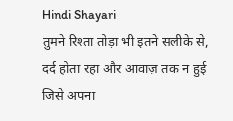Hindi Shayari
तुमने रिश्ता तोड़ा भी इतने सलीके से,
दर्द होता रहा और आवाज़ तक न हुई
जिसे अपना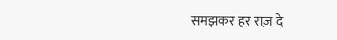समझकर हर राज़ दे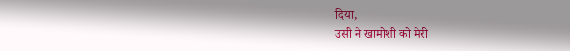दिया,
उसी ने खामोशी को मेरी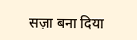सज़ा बना दिया